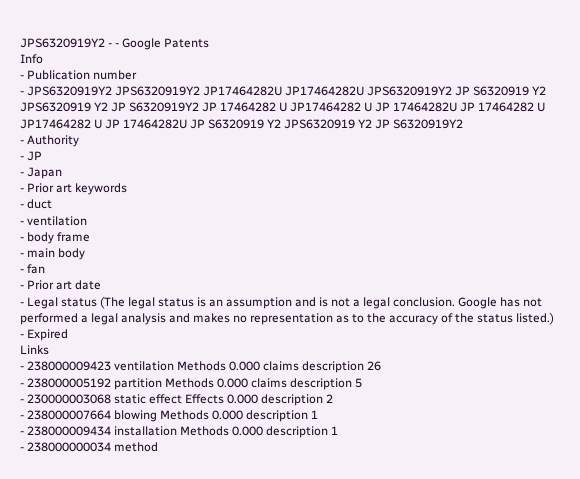JPS6320919Y2 - - Google Patents
Info
- Publication number
- JPS6320919Y2 JPS6320919Y2 JP17464282U JP17464282U JPS6320919Y2 JP S6320919 Y2 JPS6320919 Y2 JP S6320919Y2 JP 17464282 U JP17464282 U JP 17464282U JP 17464282 U JP17464282 U JP 17464282U JP S6320919 Y2 JPS6320919 Y2 JP S6320919Y2
- Authority
- JP
- Japan
- Prior art keywords
- duct
- ventilation
- body frame
- main body
- fan
- Prior art date
- Legal status (The legal status is an assumption and is not a legal conclusion. Google has not performed a legal analysis and makes no representation as to the accuracy of the status listed.)
- Expired
Links
- 238000009423 ventilation Methods 0.000 claims description 26
- 238000005192 partition Methods 0.000 claims description 5
- 230000003068 static effect Effects 0.000 description 2
- 238000007664 blowing Methods 0.000 description 1
- 238000009434 installation Methods 0.000 description 1
- 238000000034 method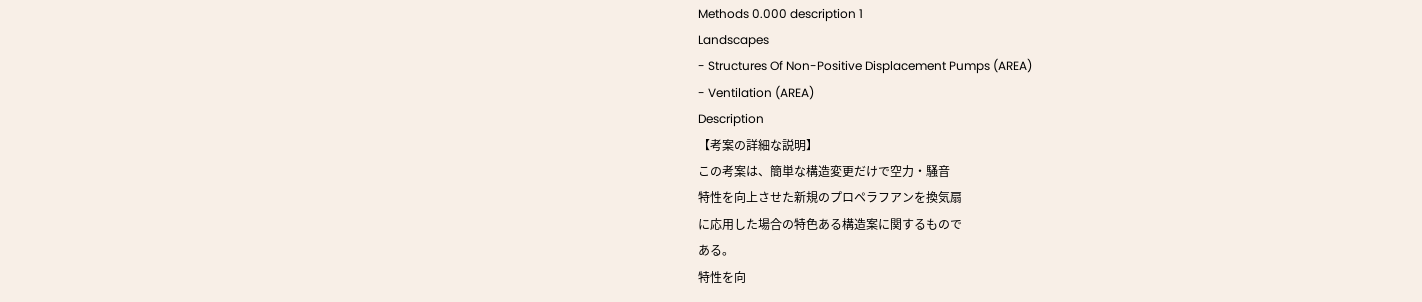Methods 0.000 description 1
Landscapes
- Structures Of Non-Positive Displacement Pumps (AREA)
- Ventilation (AREA)
Description
【考案の詳細な説明】
この考案は、簡単な構造変更だけで空力・騒音
特性を向上させた新規のプロペラフアンを換気扇
に応用した場合の特色ある構造案に関するもので
ある。
特性を向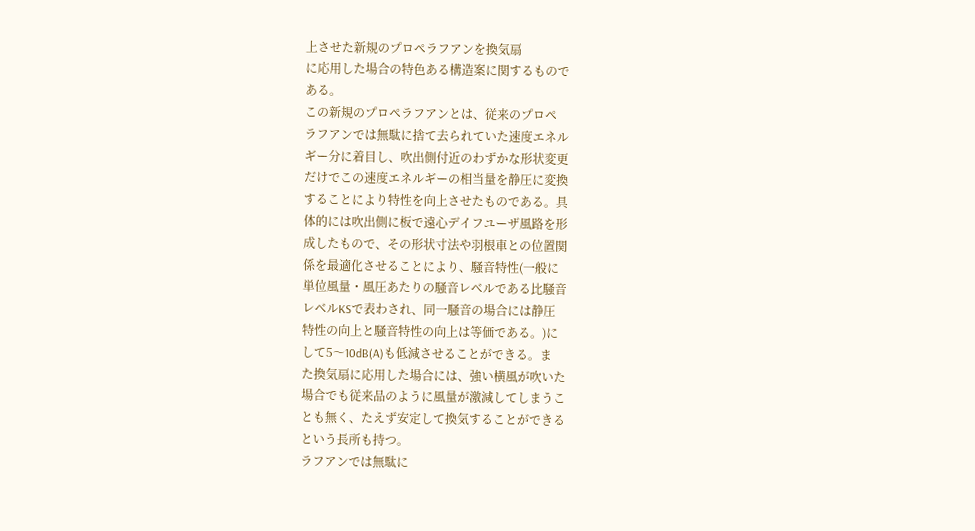上させた新規のプロペラフアンを換気扇
に応用した場合の特色ある構造案に関するもので
ある。
この新規のプロペラフアンとは、従来のプロペ
ラフアンでは無駄に捨て去られていた速度エネル
ギー分に着目し、吹出側付近のわずかな形状変更
だけでこの速度エネルギーの相当量を静圧に変換
することにより特性を向上させたものである。具
体的には吹出側に板で遠心デイフユーザ風路を形
成したもので、その形状寸法や羽根車との位置関
係を最適化させることにより、騒音特性(一般に
単位風量・風圧あたりの騒音レベルである比騒音
レベルKSで表わされ、同一騒音の場合には静圧
特性の向上と騒音特性の向上は等価である。)に
して5〜10dB(A)も低減させることができる。ま
た換気扇に応用した場合には、強い横風が吹いた
場合でも従来品のように風量が激減してしまうこ
とも無く、たえず安定して換気することができる
という長所も持つ。
ラフアンでは無駄に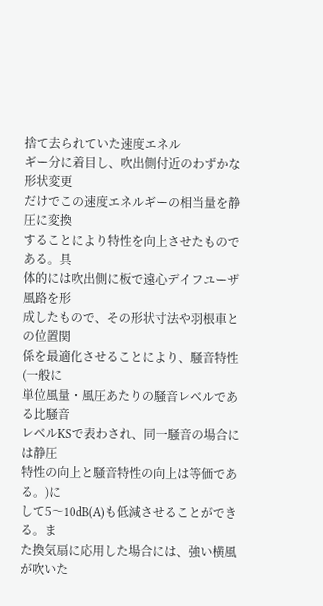捨て去られていた速度エネル
ギー分に着目し、吹出側付近のわずかな形状変更
だけでこの速度エネルギーの相当量を静圧に変換
することにより特性を向上させたものである。具
体的には吹出側に板で遠心デイフユーザ風路を形
成したもので、その形状寸法や羽根車との位置関
係を最適化させることにより、騒音特性(一般に
単位風量・風圧あたりの騒音レベルである比騒音
レベルKSで表わされ、同一騒音の場合には静圧
特性の向上と騒音特性の向上は等価である。)に
して5〜10dB(A)も低減させることができる。ま
た換気扇に応用した場合には、強い横風が吹いた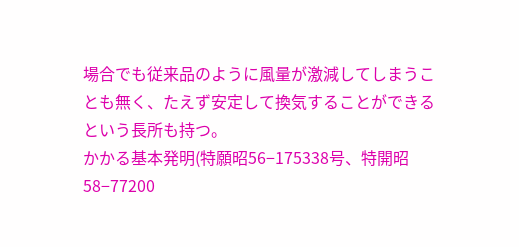場合でも従来品のように風量が激減してしまうこ
とも無く、たえず安定して換気することができる
という長所も持つ。
かかる基本発明(特願昭56−175338号、特開昭
58−77200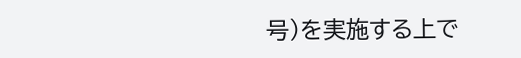号)を実施する上で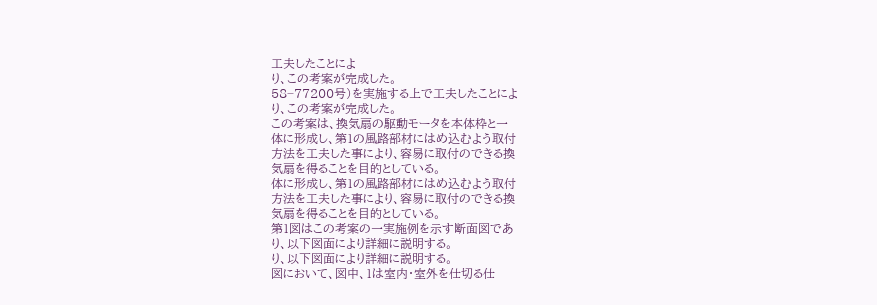工夫したことによ
り、この考案が完成した。
58−77200号)を実施する上で工夫したことによ
り、この考案が完成した。
この考案は、換気扇の駆動モータを本体枠と一
体に形成し、第1の風路部材にはめ込むよう取付
方法を工夫した事により、容易に取付のできる換
気扇を得ることを目的としている。
体に形成し、第1の風路部材にはめ込むよう取付
方法を工夫した事により、容易に取付のできる換
気扇を得ることを目的としている。
第1図はこの考案の一実施例を示す断面図であ
り、以下図面により詳細に説明する。
り、以下図面により詳細に説明する。
図において、図中、1は室内・室外を仕切る仕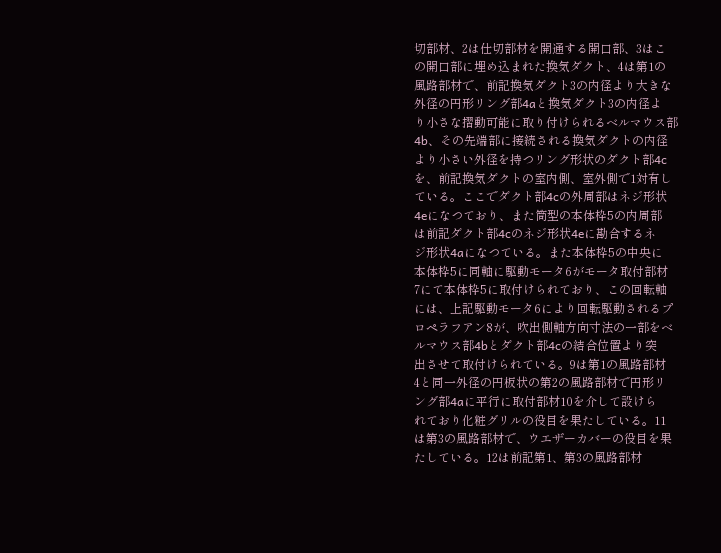切部材、2は仕切部材を開通する開口部、3はこ
の開口部に埋め込まれた換気ダクト、4は第1の
風路部材で、前記換気ダクト3の内径より大きな
外径の円形リング部4aと換気ダクト3の内径よ
り小さな摺動可能に取り付けられるベルマウス部
4b、その先端部に接続される換気ダクトの内径
より小さい外径を持つリング形状のダクト部4c
を、前記換気ダクトの室内側、室外側で1対有し
ている。ここでダクト部4cの外周部はネジ形状
4eになつており、また筒型の本体枠5の内周部
は前記ダクト部4cのネジ形状4eに勘合するネ
ジ形状4aになつている。また本体枠5の中央に
本体枠5に同軸に駆動モータ6がモータ取付部材
7にて本体枠5に取付けられており、この回転軸
には、上記駆動モータ6により回転駆動されるプ
ロペラフアン8が、吹出側軸方向寸法の一部をベ
ルマウス部4bとダクト部4cの結合位置より突
出させて取付けられている。9は第1の風路部材
4と同一外径の円板状の第2の風路部材で円形リ
ング部4aに平行に取付部材10を介して設けら
れており化粧グリルの役目を果たしている。11
は第3の風路部材で、ウエザーカバーの役目を果
たしている。12は前記第1、第3の風路部材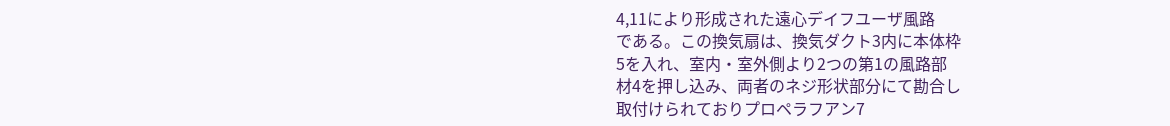4,11により形成された遠心デイフユーザ風路
である。この換気扇は、換気ダクト3内に本体枠
5を入れ、室内・室外側より2つの第1の風路部
材4を押し込み、両者のネジ形状部分にて勘合し
取付けられておりプロペラフアン7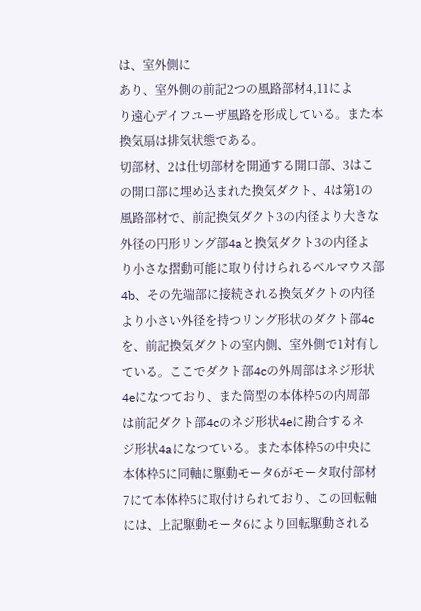は、室外側に
あり、室外側の前記2つの風路部材4,11によ
り遠心デイフユーザ風路を形成している。また本
換気扇は排気状態である。
切部材、2は仕切部材を開通する開口部、3はこ
の開口部に埋め込まれた換気ダクト、4は第1の
風路部材で、前記換気ダクト3の内径より大きな
外径の円形リング部4aと換気ダクト3の内径よ
り小さな摺動可能に取り付けられるベルマウス部
4b、その先端部に接続される換気ダクトの内径
より小さい外径を持つリング形状のダクト部4c
を、前記換気ダクトの室内側、室外側で1対有し
ている。ここでダクト部4cの外周部はネジ形状
4eになつており、また筒型の本体枠5の内周部
は前記ダクト部4cのネジ形状4eに勘合するネ
ジ形状4aになつている。また本体枠5の中央に
本体枠5に同軸に駆動モータ6がモータ取付部材
7にて本体枠5に取付けられており、この回転軸
には、上記駆動モータ6により回転駆動される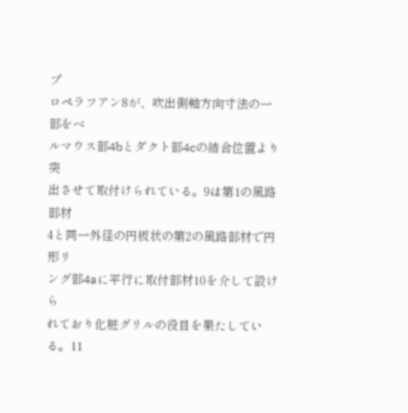プ
ロペラフアン8が、吹出側軸方向寸法の一部をベ
ルマウス部4bとダクト部4cの結合位置より突
出させて取付けられている。9は第1の風路部材
4と同一外径の円板状の第2の風路部材で円形リ
ング部4aに平行に取付部材10を介して設けら
れており化粧グリルの役目を果たしている。11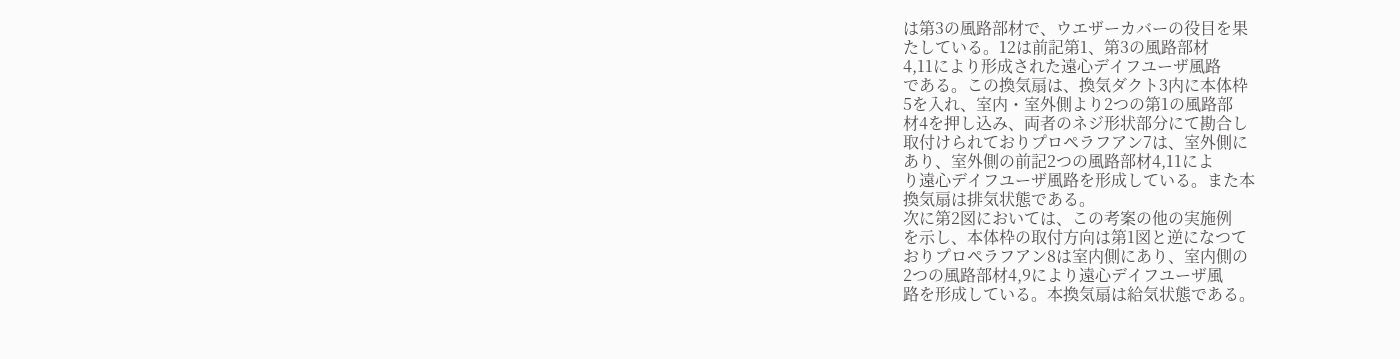は第3の風路部材で、ウエザーカバーの役目を果
たしている。12は前記第1、第3の風路部材
4,11により形成された遠心デイフユーザ風路
である。この換気扇は、換気ダクト3内に本体枠
5を入れ、室内・室外側より2つの第1の風路部
材4を押し込み、両者のネジ形状部分にて勘合し
取付けられておりプロペラフアン7は、室外側に
あり、室外側の前記2つの風路部材4,11によ
り遠心デイフユーザ風路を形成している。また本
換気扇は排気状態である。
次に第2図においては、この考案の他の実施例
を示し、本体枠の取付方向は第1図と逆になつて
おりプロペラフアン8は室内側にあり、室内側の
2つの風路部材4,9により遠心デイフユーザ風
路を形成している。本換気扇は給気状態である。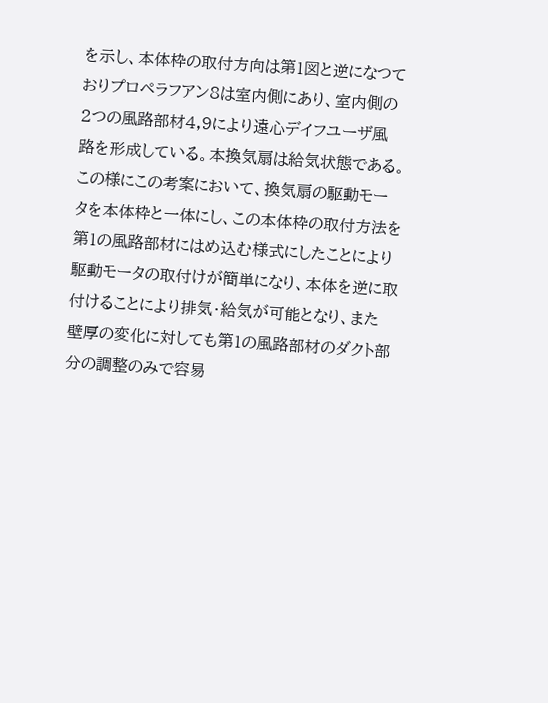を示し、本体枠の取付方向は第1図と逆になつて
おりプロペラフアン8は室内側にあり、室内側の
2つの風路部材4,9により遠心デイフユーザ風
路を形成している。本換気扇は給気状態である。
この様にこの考案において、換気扇の駆動モー
タを本体枠と一体にし、この本体枠の取付方法を
第1の風路部材にはめ込む様式にしたことにより
駆動モータの取付けが簡単になり、本体を逆に取
付けることにより排気・給気が可能となり、また
壁厚の変化に対しても第1の風路部材のダクト部
分の調整のみで容易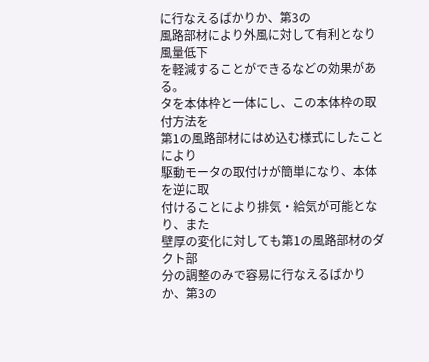に行なえるばかりか、第3の
風路部材により外風に対して有利となり風量低下
を軽減することができるなどの効果がある。
タを本体枠と一体にし、この本体枠の取付方法を
第1の風路部材にはめ込む様式にしたことにより
駆動モータの取付けが簡単になり、本体を逆に取
付けることにより排気・給気が可能となり、また
壁厚の変化に対しても第1の風路部材のダクト部
分の調整のみで容易に行なえるばかりか、第3の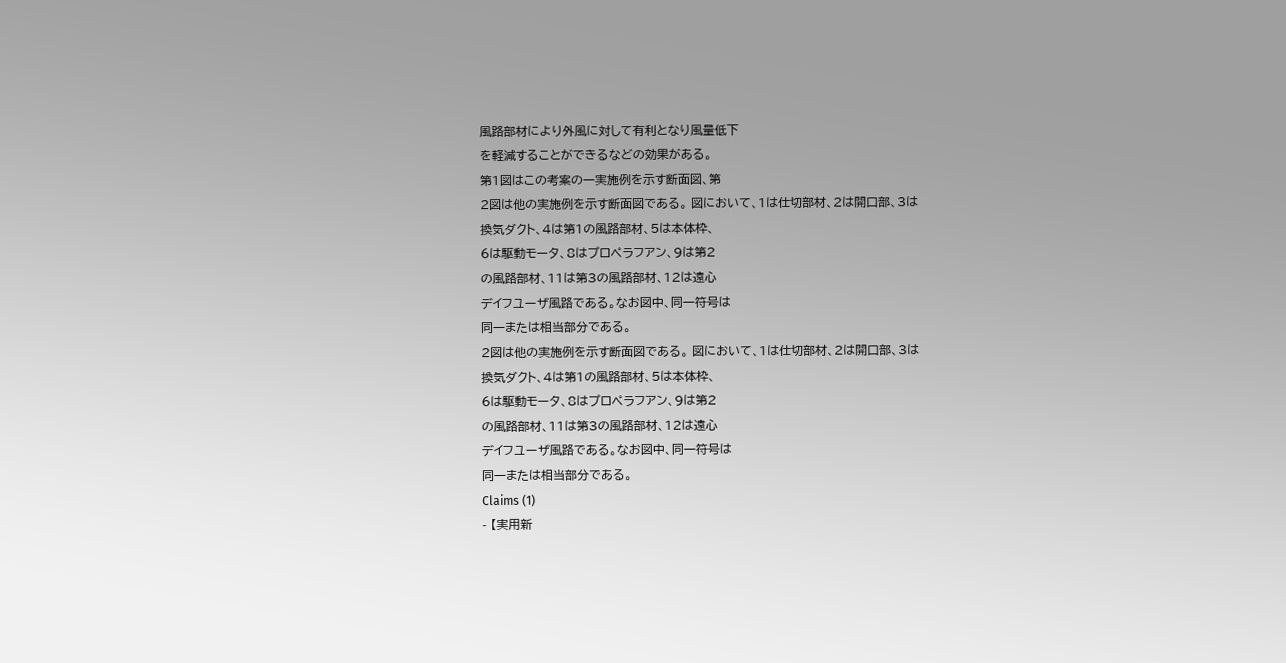風路部材により外風に対して有利となり風量低下
を軽減することができるなどの効果がある。
第1図はこの考案の一実施例を示す断面図、第
2図は他の実施例を示す断面図である。 図において、1は仕切部材、2は開口部、3は
換気ダクト、4は第1の風路部材、5は本体枠、
6は駆動モータ、8はプロペラフアン、9は第2
の風路部材、11は第3の風路部材、12は遠心
デイフユーザ風路である。なお図中、同一符号は
同一または相当部分である。
2図は他の実施例を示す断面図である。 図において、1は仕切部材、2は開口部、3は
換気ダクト、4は第1の風路部材、5は本体枠、
6は駆動モータ、8はプロペラフアン、9は第2
の風路部材、11は第3の風路部材、12は遠心
デイフユーザ風路である。なお図中、同一符号は
同一または相当部分である。
Claims (1)
- 【実用新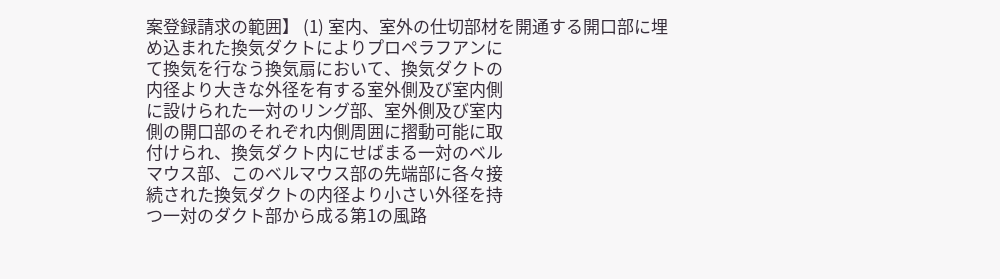案登録請求の範囲】 (1) 室内、室外の仕切部材を開通する開口部に埋
め込まれた換気ダクトによりプロペラフアンに
て換気を行なう換気扇において、換気ダクトの
内径より大きな外径を有する室外側及び室内側
に設けられた一対のリング部、室外側及び室内
側の開口部のそれぞれ内側周囲に摺動可能に取
付けられ、換気ダクト内にせばまる一対のベル
マウス部、このベルマウス部の先端部に各々接
続された換気ダクトの内径より小さい外径を持
つ一対のダクト部から成る第1の風路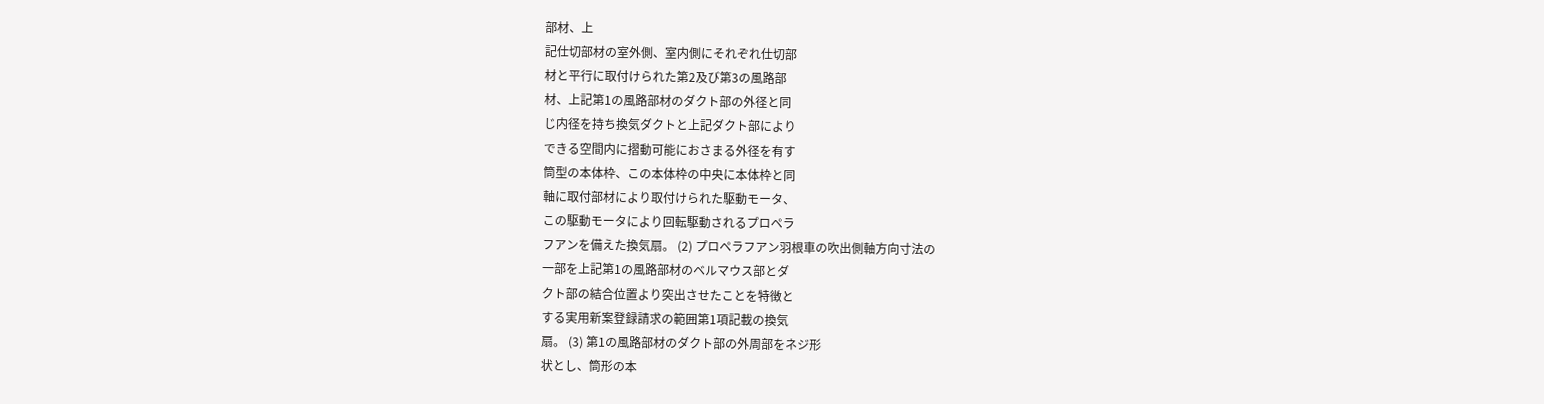部材、上
記仕切部材の室外側、室内側にそれぞれ仕切部
材と平行に取付けられた第2及び第3の風路部
材、上記第1の風路部材のダクト部の外径と同
じ内径を持ち換気ダクトと上記ダクト部により
できる空間内に摺動可能におさまる外径を有す
筒型の本体枠、この本体枠の中央に本体枠と同
軸に取付部材により取付けられた駆動モータ、
この駆動モータにより回転駆動されるプロペラ
フアンを備えた換気扇。 (2) プロペラフアン羽根車の吹出側軸方向寸法の
一部を上記第1の風路部材のベルマウス部とダ
クト部の結合位置より突出させたことを特徴と
する実用新案登録請求の範囲第1項記載の換気
扇。 (3) 第1の風路部材のダクト部の外周部をネジ形
状とし、筒形の本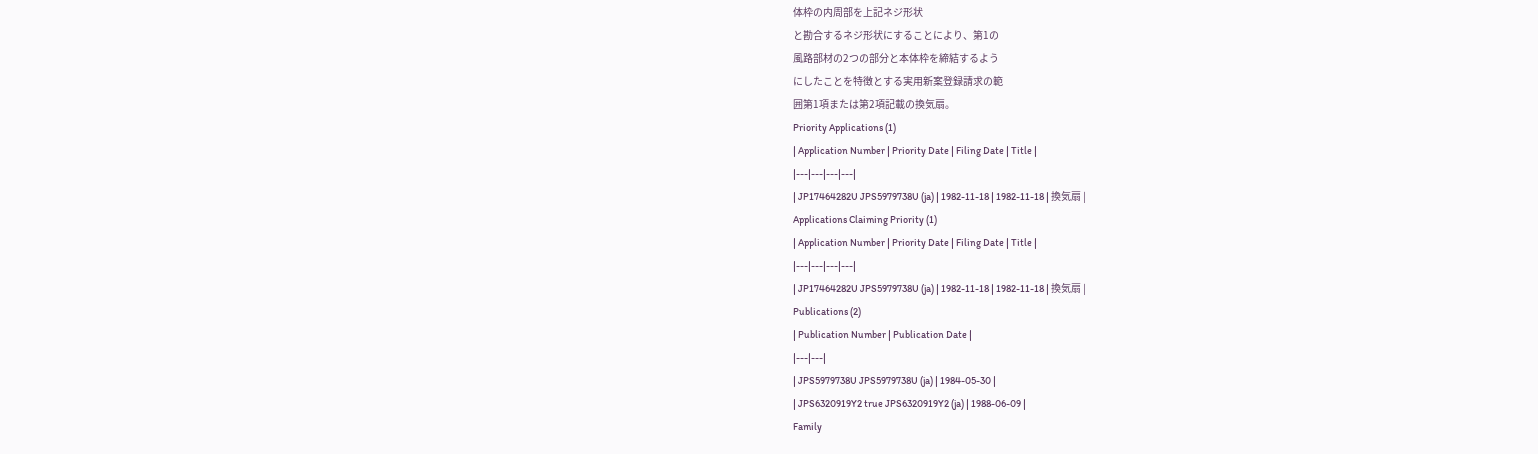体枠の内周部を上記ネジ形状
と勘合するネジ形状にすることにより、第1の
風路部材の2つの部分と本体枠を締結するよう
にしたことを特徴とする実用新案登録請求の範
囲第1項または第2項記載の換気扇。
Priority Applications (1)
| Application Number | Priority Date | Filing Date | Title |
|---|---|---|---|
| JP17464282U JPS5979738U (ja) | 1982-11-18 | 1982-11-18 | 換気扇 |
Applications Claiming Priority (1)
| Application Number | Priority Date | Filing Date | Title |
|---|---|---|---|
| JP17464282U JPS5979738U (ja) | 1982-11-18 | 1982-11-18 | 換気扇 |
Publications (2)
| Publication Number | Publication Date |
|---|---|
| JPS5979738U JPS5979738U (ja) | 1984-05-30 |
| JPS6320919Y2 true JPS6320919Y2 (ja) | 1988-06-09 |
Family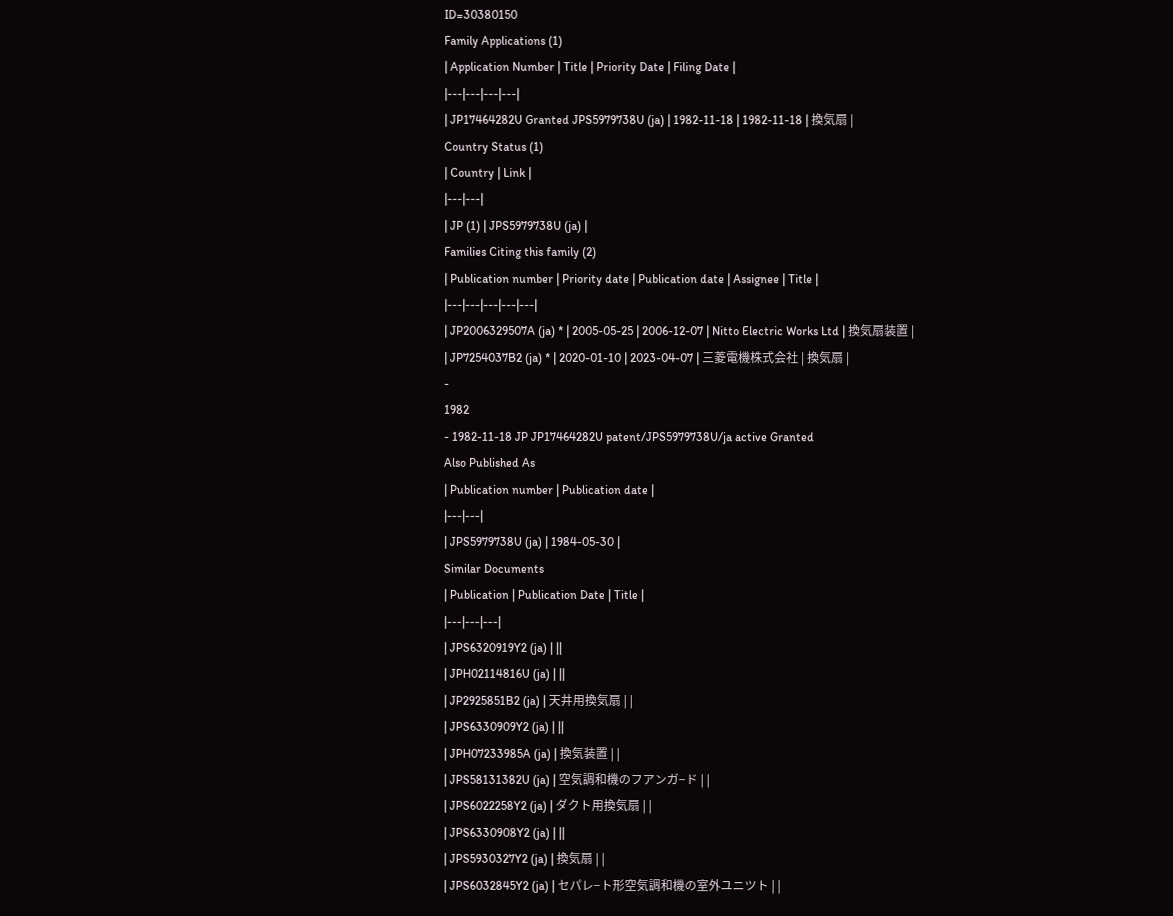ID=30380150
Family Applications (1)
| Application Number | Title | Priority Date | Filing Date |
|---|---|---|---|
| JP17464282U Granted JPS5979738U (ja) | 1982-11-18 | 1982-11-18 | 換気扇 |
Country Status (1)
| Country | Link |
|---|---|
| JP (1) | JPS5979738U (ja) |
Families Citing this family (2)
| Publication number | Priority date | Publication date | Assignee | Title |
|---|---|---|---|---|
| JP2006329507A (ja) * | 2005-05-25 | 2006-12-07 | Nitto Electric Works Ltd | 換気扇装置 |
| JP7254037B2 (ja) * | 2020-01-10 | 2023-04-07 | 三菱電機株式会社 | 換気扇 |
-
1982
- 1982-11-18 JP JP17464282U patent/JPS5979738U/ja active Granted
Also Published As
| Publication number | Publication date |
|---|---|
| JPS5979738U (ja) | 1984-05-30 |
Similar Documents
| Publication | Publication Date | Title |
|---|---|---|
| JPS6320919Y2 (ja) | ||
| JPH02114816U (ja) | ||
| JP2925851B2 (ja) | 天井用換気扇 | |
| JPS6330909Y2 (ja) | ||
| JPH07233985A (ja) | 換気装置 | |
| JPS58131382U (ja) | 空気調和機のフアンガ−ド | |
| JPS6022258Y2 (ja) | ダクト用換気扇 | |
| JPS6330908Y2 (ja) | ||
| JPS5930327Y2 (ja) | 換気扇 | |
| JPS6032845Y2 (ja) | セパレ−ト形空気調和機の室外ユニツト | |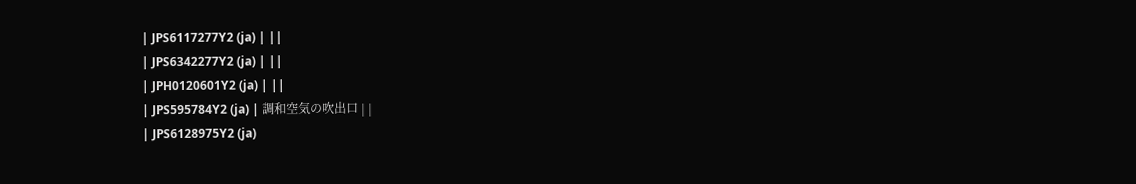| JPS6117277Y2 (ja) | ||
| JPS6342277Y2 (ja) | ||
| JPH0120601Y2 (ja) | ||
| JPS595784Y2 (ja) | 調和空気の吹出口 | |
| JPS6128975Y2 (ja)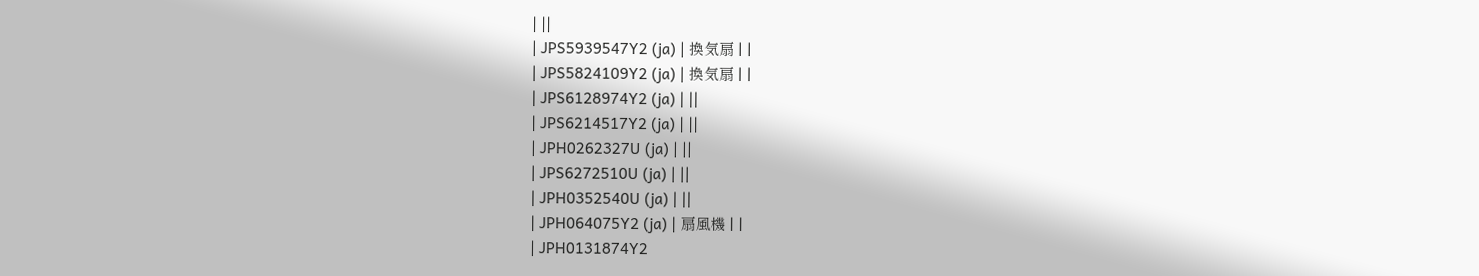| ||
| JPS5939547Y2 (ja) | 換気扇 | |
| JPS5824109Y2 (ja) | 換気扇 | |
| JPS6128974Y2 (ja) | ||
| JPS6214517Y2 (ja) | ||
| JPH0262327U (ja) | ||
| JPS6272510U (ja) | ||
| JPH0352540U (ja) | ||
| JPH064075Y2 (ja) | 扇風機 | |
| JPH0131874Y2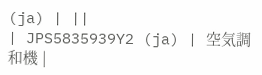(ja) | ||
| JPS5835939Y2 (ja) | 空気調和機 |